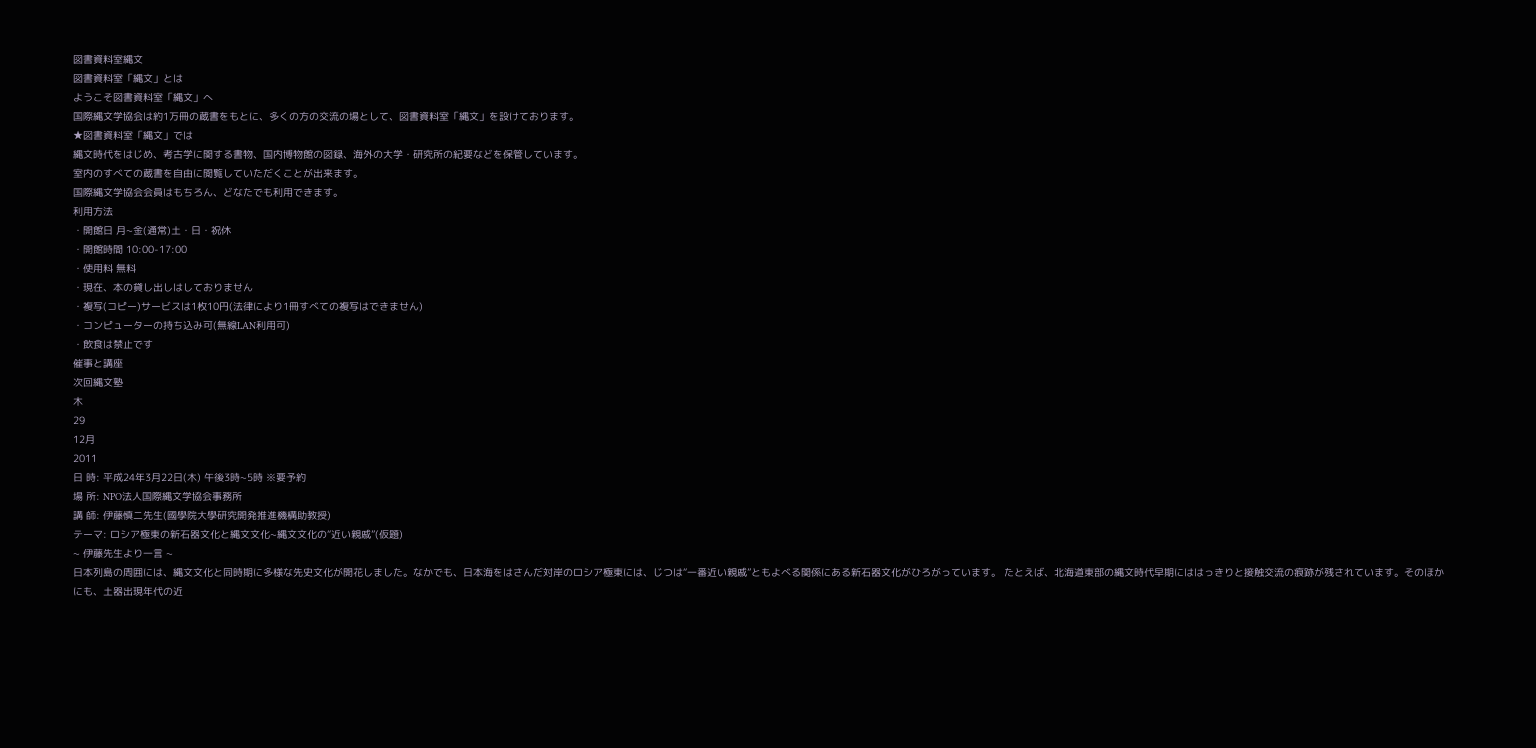図書資料室縄文
図書資料室「縄文」とは
ようこそ図書資料室「縄文」へ
国際縄文学協会は約1万冊の蔵書をもとに、多くの方の交流の場として、図書資料室「縄文」を設けております。
★図書資料室「縄文」では
縄文時代をはじめ、考古学に関する書物、国内博物館の図録、海外の大学・研究所の紀要などを保管しています。
室内のすべての蔵書を自由に閲覧していただくことが出来ます。
国際縄文学協会会員はもちろん、どなたでも利用できます。
利用方法
・開館日 月~金(通常)土・日・祝休
・開館時間 10:00-17:00
・使用料 無料
・現在、本の貸し出しはしておりません
・複写(コピー)サービスは1枚10円(法律により1冊すべての複写はできません)
・コンピューターの持ち込み可(無線LAN利用可)
・飲食は禁止です
催事と講座
次回縄文塾
木
29
12月
2011
日 時: 平成24年3月22日(木) 午後3時~5時 ※要予約
場 所: NPO法人国際縄文学協会事務所
講 師: 伊藤慎二先生(國學院大學研究開発推進機構助教授)
テーマ: ロシア極東の新石器文化と縄文文化~縄文文化の“近い親戚”(仮題)
~ 伊藤先生より一言 ~
日本列島の周囲には、縄文文化と同時期に多様な先史文化が開花しました。なかでも、日本海をはさんだ対岸のロシア極東には、じつは“一番近い親戚”ともよべる関係にある新石器文化がひろがっています。 たとえば、北海道東部の縄文時代早期にははっきりと接触交流の痕跡が残されています。そのほかにも、土器出現年代の近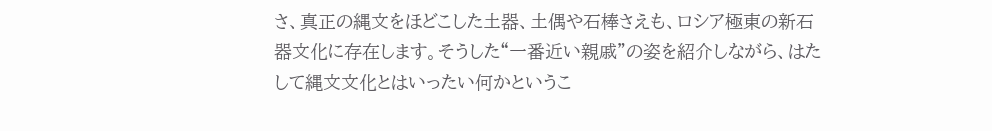さ、真正の縄文をほどこした土器、土偶や石棒さえも、ロシア極東の新石器文化に存在します。そうした“一番近い親戚”の姿を紹介しながら、はたして縄文文化とはいったい何かというこ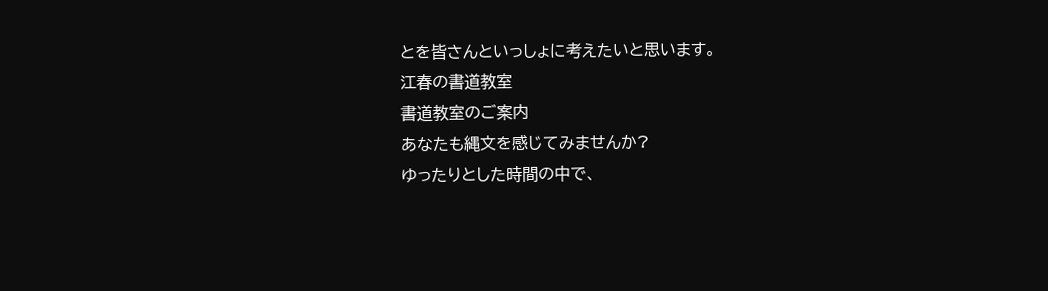とを皆さんといっしょに考えたいと思います。
江春の書道教室
書道教室のご案内
あなたも縄文を感じてみませんか?
ゆったりとした時間の中で、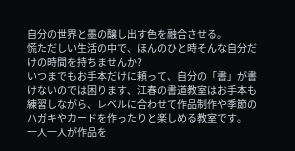自分の世界と墨の醸し出す色を融合させる。
慌ただしい生活の中で、ほんのひと時そんな自分だけの時間を持ちませんか?
いつまでもお手本だけに頼って、自分の「書」が書けないのでは困ります、江春の書道教室はお手本も練習しながら、レベルに合わせて作品制作や季節のハガキやカードを作ったりと楽しめる教室です。
一人一人が作品を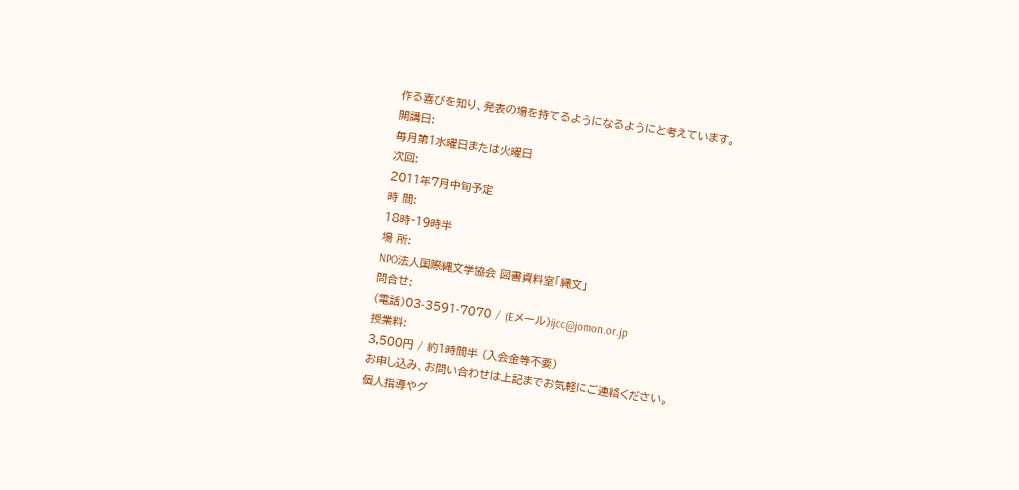作る喜びを知り、発表の場を持てるようになるようにと考えています。
開講日:
毎月第1水曜日または火曜日
次回:
2011年7月中旬予定
時 間:
18時‐19時半
場 所:
NPO法人国際縄文学協会 図書資料室「縄文」
問合せ:
(電話)03-3591-7070 / (Eメール)ijcc@jomon.or.jp
授業料:
3,500円 / 約1時間半 (入会金等不要)
お申し込み、お問い合わせは上記までお気軽にご連絡ください。
個人指導やグ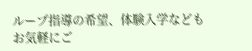ループ指導の希望、体験入学などもお気軽にご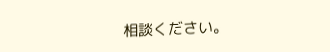相談ください。